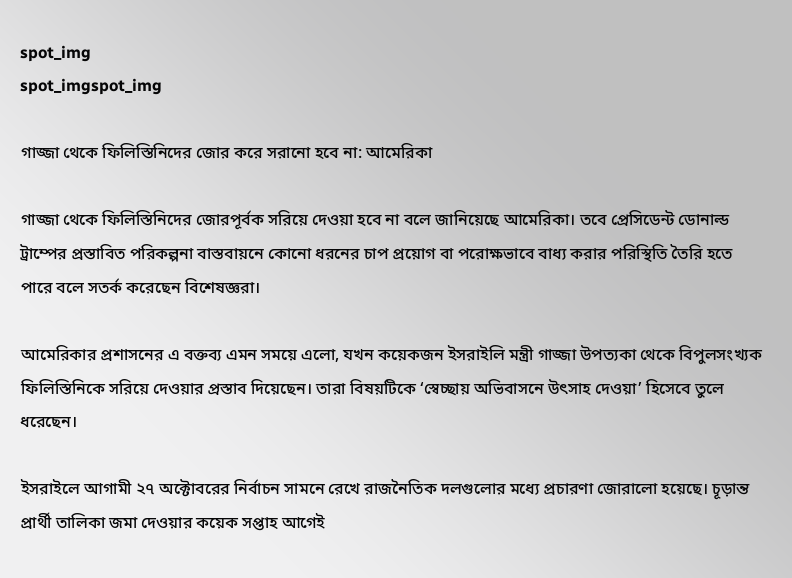spot_img
spot_imgspot_img

গাজ্জা থেকে ফিলিস্তিনিদের জোর করে সরানো হবে না: আমেরিকা

গাজ্জা থেকে ফিলিস্তিনিদের জোরপূর্বক সরিয়ে দেওয়া হবে না বলে জানিয়েছে আমেরিকা। তবে প্রেসিডেন্ট ডোনাল্ড ট্রাম্পের প্রস্তাবিত পরিকল্পনা বাস্তবায়নে কোনো ধরনের চাপ প্রয়োগ বা পরোক্ষভাবে বাধ্য করার পরিস্থিতি তৈরি হতে পারে বলে সতর্ক করেছেন বিশেষজ্ঞরা।

আমেরিকার প্রশাসনের এ বক্তব্য এমন সময়ে এলো, যখন কয়েকজন ইসরাইলি মন্ত্রী গাজ্জা উপত্যকা থেকে বিপুলসংখ্যক ফিলিস্তিনিকে সরিয়ে দেওয়ার প্রস্তাব দিয়েছেন। তারা বিষয়টিকে ‘স্বেচ্ছায় অভিবাসনে উৎসাহ দেওয়া’ হিসেবে তুলে ধরেছেন।

ইসরাইলে আগামী ২৭ অক্টোবরের নির্বাচন সামনে রেখে রাজনৈতিক দলগুলোর মধ্যে প্রচারণা জোরালো হয়েছে। চূড়ান্ত প্রার্থী তালিকা জমা দেওয়ার কয়েক সপ্তাহ আগেই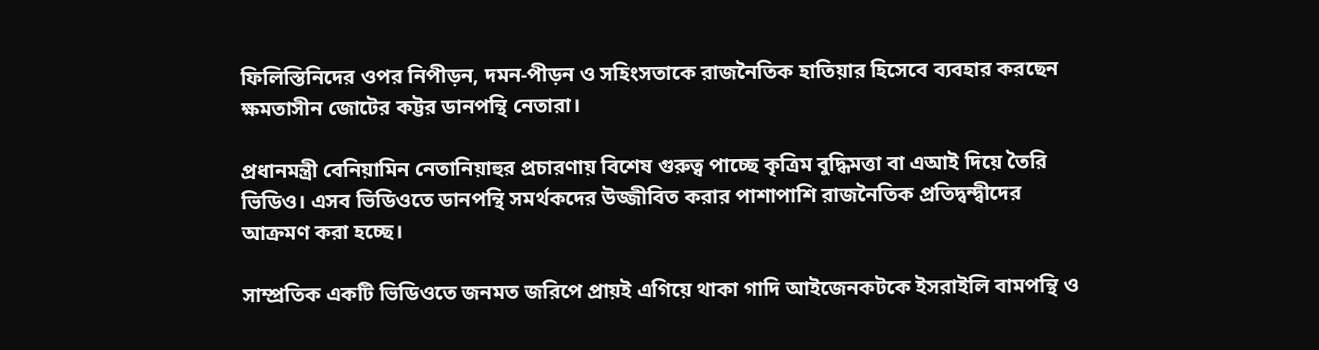ফিলিস্তিনিদের ওপর নিপীড়ন, দমন-পীড়ন ও সহিংসতাকে রাজনৈতিক হাতিয়ার হিসেবে ব্যবহার করছেন ক্ষমতাসীন জোটের কট্টর ডানপন্থি নেতারা।

প্রধানমন্ত্রী বেনিয়ামিন নেতানিয়াহুর প্রচারণায় বিশেষ গুরুত্ব পাচ্ছে কৃত্রিম বুদ্ধিমত্তা বা এআই দিয়ে তৈরি ভিডিও। এসব ভিডিওতে ডানপন্থি সমর্থকদের উজ্জীবিত করার পাশাপাশি রাজনৈতিক প্রতিদ্বন্দ্বীদের আক্রমণ করা হচ্ছে।

সাম্প্রতিক একটি ভিডিওতে জনমত জরিপে প্রায়ই এগিয়ে থাকা গাদি আইজেনকটকে ইসরাইলি বামপন্থি ও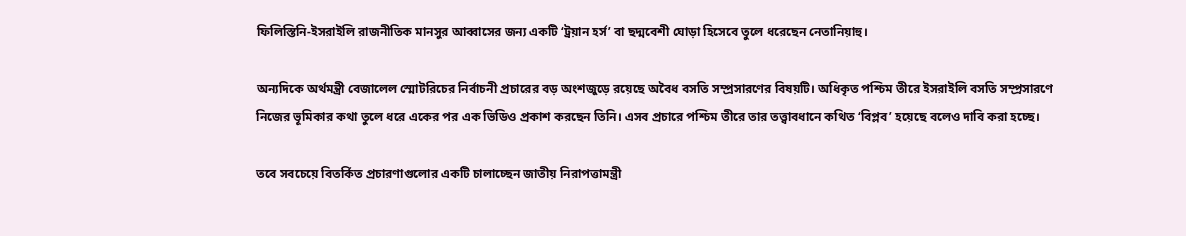ফিলিস্তিনি-ইসরাইলি রাজনীতিক মানসুর আব্বাসের জন্য একটি ‘ট্রয়ান হর্স’ বা ছদ্মবেশী ঘোড়া হিসেবে তুলে ধরেছেন নেতানিয়াহু।

অন্যদিকে অর্থমন্ত্রী বেজালেল স্মোটরিচের নির্বাচনী প্রচারের বড় অংশজুড়ে রয়েছে অবৈধ বসতি সম্প্রসারণের বিষয়টি। অধিকৃত পশ্চিম তীরে ইসরাইলি বসতি সম্প্রসারণে নিজের ভূমিকার কথা তুলে ধরে একের পর এক ভিডিও প্রকাশ করছেন তিনি। এসব প্রচারে পশ্চিম তীরে তার তত্ত্বাবধানে কথিত ‘বিপ্লব’ হয়েছে বলেও দাবি করা হচ্ছে।

তবে সবচেয়ে বিতর্কিত প্রচারণাগুলোর একটি চালাচ্ছেন জাতীয় নিরাপত্তামন্ত্রী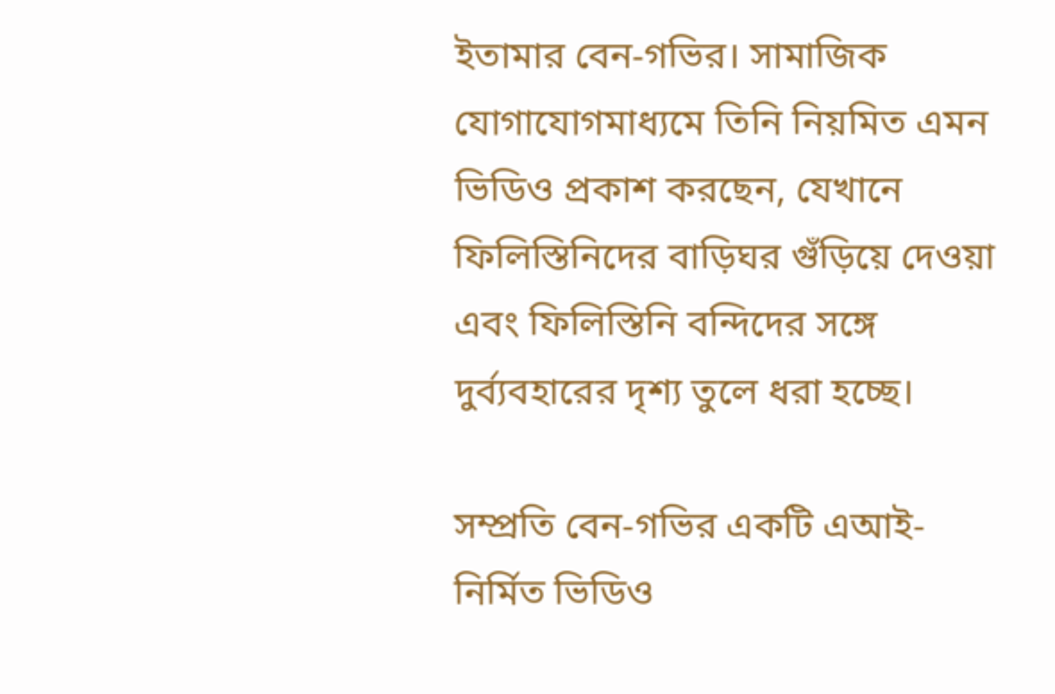ইতামার বেন-গভির। সামাজিক যোগাযোগমাধ্যমে তিনি নিয়মিত এমন ভিডিও প্রকাশ করছেন, যেখানে ফিলিস্তিনিদের বাড়িঘর গুঁড়িয়ে দেওয়া এবং ফিলিস্তিনি বন্দিদের সঙ্গে দুর্ব্যবহারের দৃশ্য তুলে ধরা হচ্ছে।

সম্প্রতি বেন-গভির একটি এআই-নির্মিত ভিডিও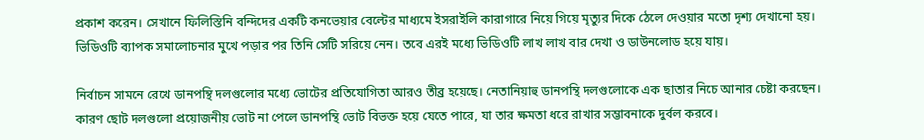প্রকাশ করেন। সেখানে ফিলিস্তিনি বন্দিদের একটি কনভেয়ার বেল্টের মাধ্যমে ইসরাইলি কারাগারে নিয়ে গিয়ে মৃত্যুর দিকে ঠেলে দেওয়ার মতো দৃশ্য দেখানো হয়। ভিডিওটি ব্যাপক সমালোচনার মুখে পড়ার পর তিনি সেটি সরিয়ে নেন। তবে এরই মধ্যে ভিডিওটি লাখ লাখ বার দেখা ও ডাউনলোড হয়ে যায়।

নির্বাচন সামনে রেখে ডানপন্থি দলগুলোর মধ্যে ভোটের প্রতিযোগিতা আরও তীব্র হয়েছে। নেতানিয়াহু ডানপন্থি দলগুলোকে এক ছাতার নিচে আনার চেষ্টা করছেন। কারণ ছোট দলগুলো প্রয়োজনীয় ভোট না পেলে ডানপন্থি ভোট বিভক্ত হয়ে যেতে পারে, যা তার ক্ষমতা ধরে রাখার সম্ভাবনাকে দুর্বল করবে।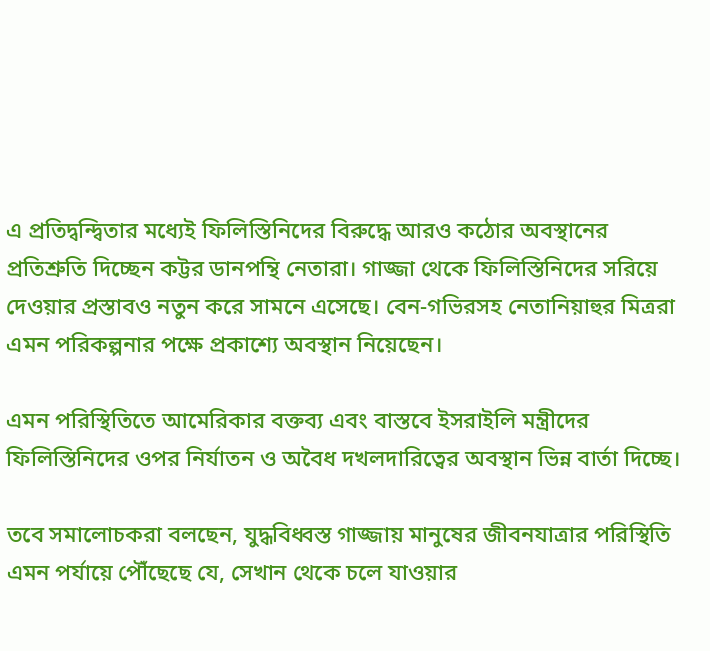এ প্রতিদ্বন্দ্বিতার মধ্যেই ফিলিস্তিনিদের বিরুদ্ধে আরও কঠোর অবস্থানের প্রতিশ্রুতি দিচ্ছেন কট্টর ডানপন্থি নেতারা। গাজ্জা থেকে ফিলিস্তিনিদের সরিয়ে দেওয়ার প্রস্তাবও নতুন করে সামনে এসেছে। বেন-গভিরসহ নেতানিয়াহুর মিত্ররা এমন পরিকল্পনার পক্ষে প্রকাশ্যে অবস্থান নিয়েছেন।

এমন পরিস্থিতিতে আমেরিকার বক্তব্য এবং বাস্তবে ইসরাইলি মন্ত্রীদের ফিলিস্তিনিদের ওপর নির্যাতন ও অবৈধ দখলদারিত্বের অবস্থান ভিন্ন বার্তা দিচ্ছে।

তবে সমালোচকরা বলছেন, যুদ্ধবিধ্বস্ত গাজ্জায় মানুষের জীবনযাত্রার পরিস্থিতি এমন পর্যায়ে পৌঁছেছে যে, সেখান থেকে চলে যাওয়ার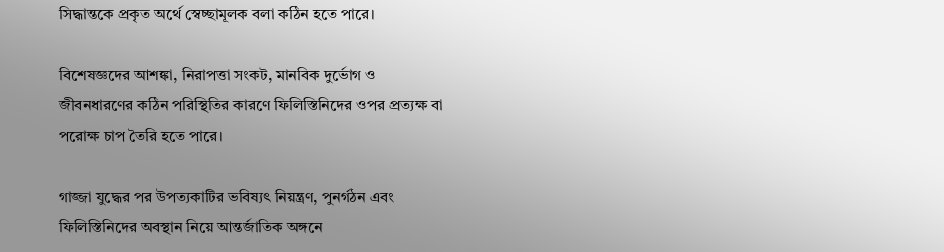সিদ্ধান্তকে প্রকৃত অর্থে স্বেচ্ছামূলক বলা কঠিন হতে পারে।

বিশেষজ্ঞদের আশঙ্কা, নিরাপত্তা সংকট, মানবিক দুর্ভোগ ও জীবনধারণের কঠিন পরিস্থিতির কারণে ফিলিস্তিনিদের ওপর প্রত্যক্ষ বা পরোক্ষ চাপ তৈরি হতে পারে।

গাজ্জা যুদ্ধের পর উপত্যকাটির ভবিষ্যৎ নিয়ন্ত্রণ, পুনর্গঠন এবং ফিলিস্তিনিদের অবস্থান নিয়ে আন্তর্জাতিক অঙ্গনে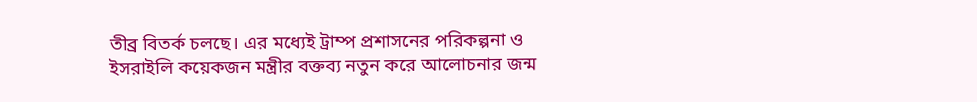তীব্র বিতর্ক চলছে। এর মধ্যেই ট্রাম্প প্রশাসনের পরিকল্পনা ও ইসরাইলি কয়েকজন মন্ত্রীর বক্তব্য নতুন করে আলোচনার জন্ম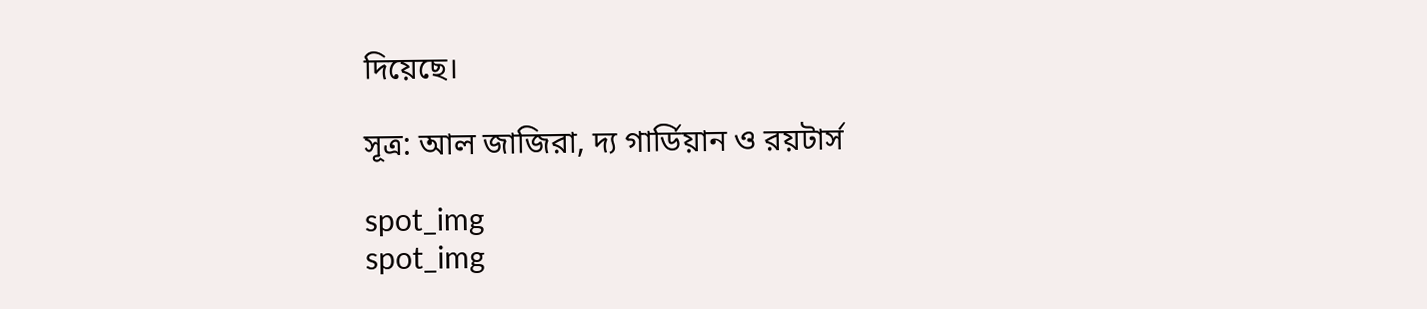দিয়েছে।

সূত্র: আল জাজিরা, দ্য গার্ডিয়ান ও রয়টার্স

spot_img
spot_img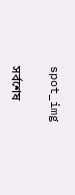spot_img

সর্বশেষ